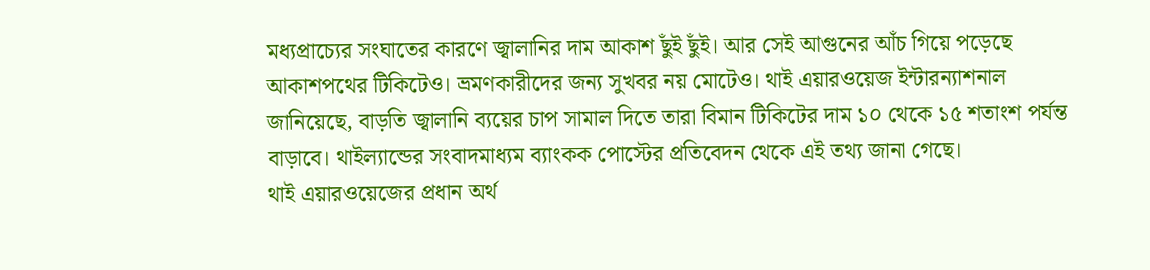মধ্যপ্রাচ্যের সংঘাতের কারণে জ্বালানির দাম আকাশ ছুঁই ছুঁই। আর সেই আগুনের আঁচ গিয়ে পড়েছে আকাশপথের টিকিটেও। ভ্রমণকারীদের জন্য সুখবর নয় মোটেও। থাই এয়ারওয়েজ ইন্টারন্যাশনাল জানিয়েছে, বাড়তি জ্বালানি ব্যয়ের চাপ সামাল দিতে তারা বিমান টিকিটের দাম ১০ থেকে ১৫ শতাংশ পর্যন্ত বাড়াবে। থাইল্যান্ডের সংবাদমাধ্যম ব্যাংকক পোস্টের প্রতিবেদন থেকে এই তথ্য জানা গেছে।
থাই এয়ারওয়েজের প্রধান অর্থ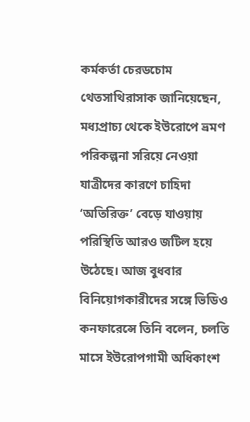কর্মকর্তা চেরডচোম থেতসাথিরাসাক জানিয়েছেন, মধ্যপ্রাচ্য থেকে ইউরোপে ভ্রমণ পরিকল্পনা সরিয়ে নেওয়া যাত্রীদের কারণে চাহিদা ‘অতিরিক্ত’ বেড়ে যাওয়ায় পরিস্থিতি আরও জটিল হয়ে উঠেছে। আজ বুধবার বিনিয়োগকারীদের সঙ্গে ভিডিও কনফারেন্সে তিনি বলেন, চলতি মাসে ইউরোপগামী অধিকাংশ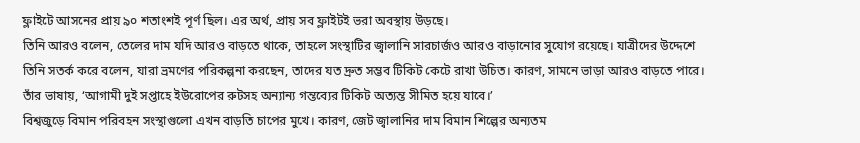ফ্লাইটে আসনের প্রায় ৯০ শতাংশই পূর্ণ ছিল। এর অর্থ, প্রায় সব ফ্লাইটই ভরা অবস্থায় উড়ছে।
তিনি আরও বলেন, তেলের দাম যদি আরও বাড়তে থাকে, তাহলে সংস্থাটির জ্বালানি সারচার্জও আরও বাড়ানোর সুযোগ রয়েছে। যাত্রীদের উদ্দেশে তিনি সতর্ক করে বলেন, যারা ভ্রমণের পরিকল্পনা করছেন, তাদের যত দ্রুত সম্ভব টিকিট কেটে রাখা উচিত। কারণ, সামনে ভাড়া আরও বাড়তে পারে। তাঁর ভাষায়, ‘আগামী দুই সপ্তাহে ইউরোপের রুটসহ অন্যান্য গন্তব্যের টিকিট অত্যন্ত সীমিত হয়ে যাবে।’
বিশ্বজুড়ে বিমান পরিবহন সংস্থাগুলো এখন বাড়তি চাপের মুখে। কারণ, জেট জ্বালানির দাম বিমান শিল্পের অন্যতম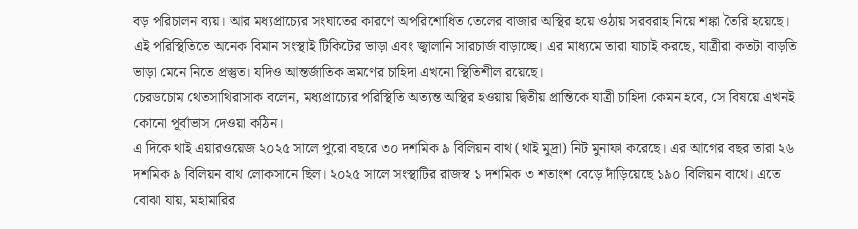বড় পরিচালন ব্যয়। আর মধ্যপ্রাচ্যের সংঘাতের কারণে অপরিশোধিত তেলের বাজার অস্থির হয়ে ওঠায় সরবরাহ নিয়ে শঙ্কা তৈরি হয়েছে। এই পরিস্থিতিতে অনেক বিমান সংস্থাই টিকিটের ভাড়া এবং জ্বালানি সারচার্জ বাড়াচ্ছে। এর মাধ্যমে তারা যাচাই করছে, যাত্রীরা কতটা বাড়তি ভাড়া মেনে নিতে প্রস্তুত। যদিও আন্তর্জাতিক ভ্রমণের চাহিদা এখনো স্থিতিশীল রয়েছে।
চেরডচোম থেতসাথিরাসাক বলেন, মধ্যপ্রাচ্যের পরিস্থিতি অত্যন্ত অস্থির হওয়ায় দ্বিতীয় প্রান্তিকে যাত্রী চাহিদা কেমন হবে, সে বিষয়ে এখনই কোনো পূর্বাভাস দেওয়া কঠিন।
এ দিকে থাই এয়ারওয়েজ ২০২৫ সালে পুরো বছরে ৩০ দশমিক ৯ বিলিয়ন বাথ (থাই মুদ্রা) নিট মুনাফা করেছে। এর আগের বছর তারা ২৬ দশমিক ৯ বিলিয়ন বাথ লোকসানে ছিল। ২০২৫ সালে সংস্থাটির রাজস্ব ১ দশমিক ৩ শতাংশ বেড়ে দাঁড়িয়েছে ১৯০ বিলিয়ন বাথে। এতে বোঝা যায়, মহামারির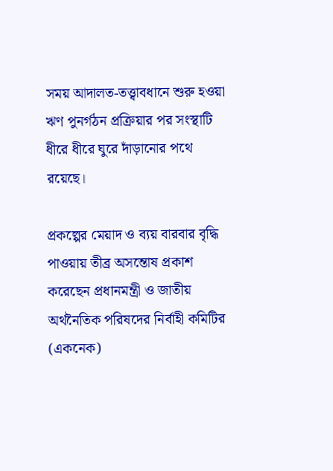সময় আদালত-তত্ত্বাবধানে শুরু হওয়া ঋণ পুনর্গঠন প্রক্রিয়ার পর সংস্থাটি ধীরে ধীরে ঘুরে দাঁড়ানোর পথে রয়েছে।

প্রকল্পের মেয়াদ ও ব্যয় বারবার বৃদ্ধি পাওয়ায় তীব্র অসন্তোষ প্রকাশ করেছেন প্রধানমন্ত্রী ও জাতীয় অর্থনৈতিক পরিষদের নির্বাহী কমিটির (একনেক)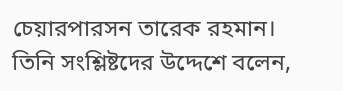চেয়ারপারসন তারেক রহমান। তিনি সংশ্লিষ্টদের উদ্দেশে বলেন,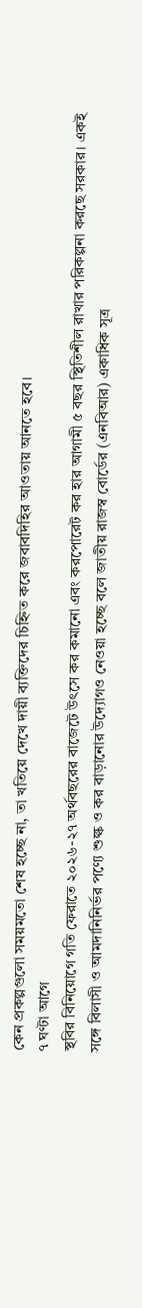কেন প্রকল্পগুলো সময়মতো শেষ হচ্ছে না, তা খতিয়ে দেখে দায়ী ব্যক্তিদের চিহ্নিত করে জবাবদিহির আওতায় আনতে হবে।
৭ ঘণ্টা আগে
স্থবির বিনিয়োগে গতি ফেরাতে ২০২৬-২৭ অর্থবছরের বাজেটে উৎসে কর কমানো এবং করপোরেট কর হার আগামী ৫ বছর স্থিতিশীল রাখার পরিকল্পনা করছে সরকার। একই সঙ্গে বিলাসী ও আমদানিনির্ভর পণ্যে শুল্ক ও কর বাড়ানোর উদ্যোগও নেওয়া হচ্ছে বলে জাতীয় রাজস্ব বোর্ডের (এনবিআর) একাধিক সূত্র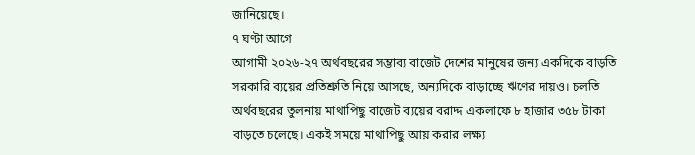জানিয়েছে।
৭ ঘণ্টা আগে
আগামী ২০২৬-২৭ অর্থবছরের সম্ভাব্য বাজেট দেশের মানুষের জন্য একদিকে বাড়তি সরকারি ব্যয়ের প্রতিশ্রুতি নিয়ে আসছে, অন্যদিকে বাড়াচ্ছে ঋণের দায়ও। চলতি অর্থবছরের তুলনায় মাথাপিছু বাজেট ব্যয়ের বরাদ্দ একলাফে ৮ হাজার ৩৫৮ টাকা বাড়তে চলেছে। একই সময়ে মাথাপিছু আয় করার লক্ষ্য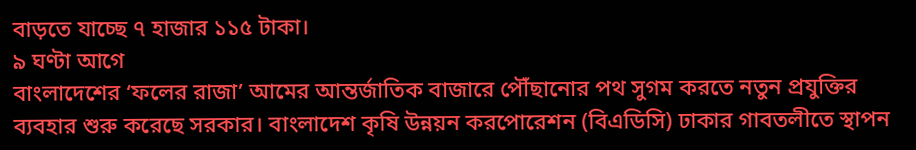বাড়তে যাচ্ছে ৭ হাজার ১১৫ টাকা।
৯ ঘণ্টা আগে
বাংলাদেশের ‘ফলের রাজা’ আমের আন্তর্জাতিক বাজারে পৌঁছানোর পথ সুগম করতে নতুন প্রযুক্তির ব্যবহার শুরু করেছে সরকার। বাংলাদেশ কৃষি উন্নয়ন করপোরেশন (বিএডিসি) ঢাকার গাবতলীতে স্থাপন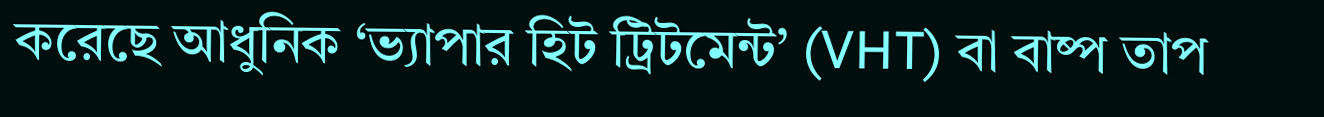করেছে আধুনিক ‘ভ্যাপার হিট ট্রিটমেন্ট’ (VHT) বা বাষ্প তাপ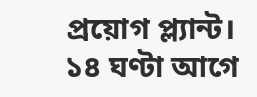প্রয়োগ প্ল্যান্ট।
১৪ ঘণ্টা আগে